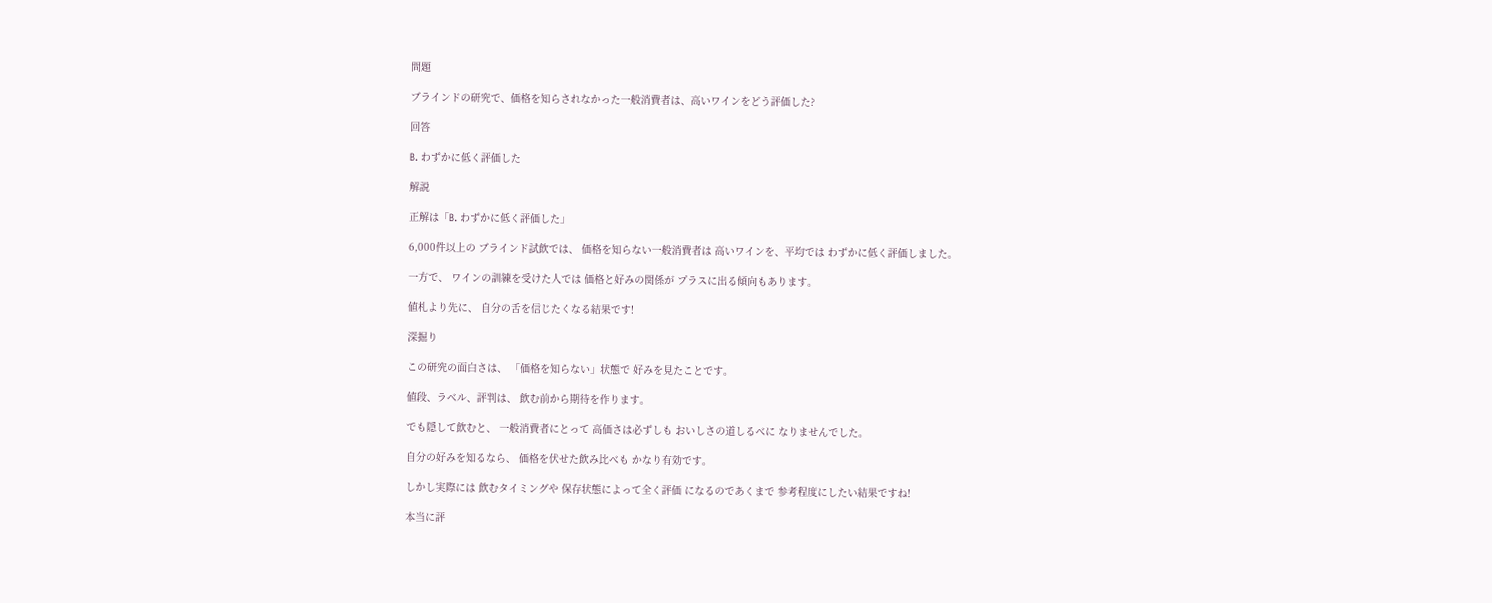問題

ブラインドの研究で、価格を知らされなかった一般消費者は、高いワインをどう評価した?

回答

B. わずかに低く評価した

解説

正解は「B. わずかに低く評価した」

6,000件以上の ブラインド試飲では、 価格を知らない一般消費者は 高いワインを、平均では わずかに低く評価しました。

一方で、 ワインの訓練を受けた人では 価格と好みの関係が プラスに出る傾向もあります。

値札より先に、 自分の舌を信じたくなる結果です!

深掘り

この研究の面白さは、 「価格を知らない」状態で 好みを見たことです。

値段、ラベル、評判は、 飲む前から期待を作ります。

でも隠して飲むと、 一般消費者にとって 高価さは必ずしも おいしさの道しるべに なりませんでした。

自分の好みを知るなら、 価格を伏せた飲み比べも かなり有効です。

しかし実際には 飲むタイミングや 保存状態によって全く評価 になるのであくまで 参考程度にしたい結果ですね!

本当に評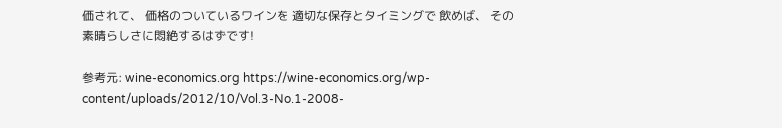価されて、 価格のついているワインを 適切な保存とタイミングで 飲めば、 その素晴らしさに悶絶するはずです!

参考元: wine-economics.org https://wine-economics.org/wp-content/uploads/2012/10/Vol.3-No.1-2008-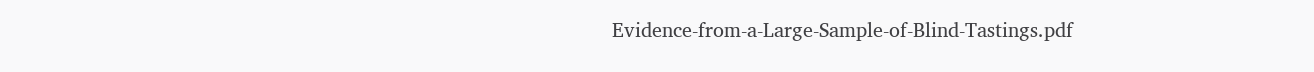Evidence-from-a-Large-Sample-of-Blind-Tastings.pdf